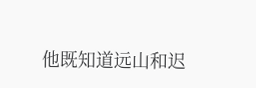他既知道远山和迟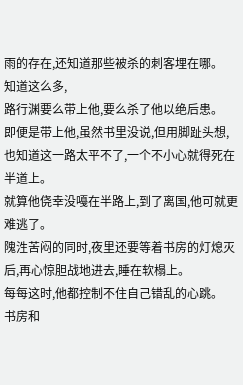雨的存在,还知道那些被杀的刺客埋在哪。
知道这么多,
路行渊要么带上他,要么杀了他以绝后患。
即便是带上他,虽然书里没说,但用脚趾头想,也知道这一路太平不了,一个不小心就得死在半道上。
就算他侥幸没嘠在半路上,到了离国,他可就更难逃了。
隗泩苦闷的同时,夜里还要等着书房的灯熄灭后,再心惊胆战地进去,睡在软榻上。
每每这时,他都控制不住自己错乱的心跳。
书房和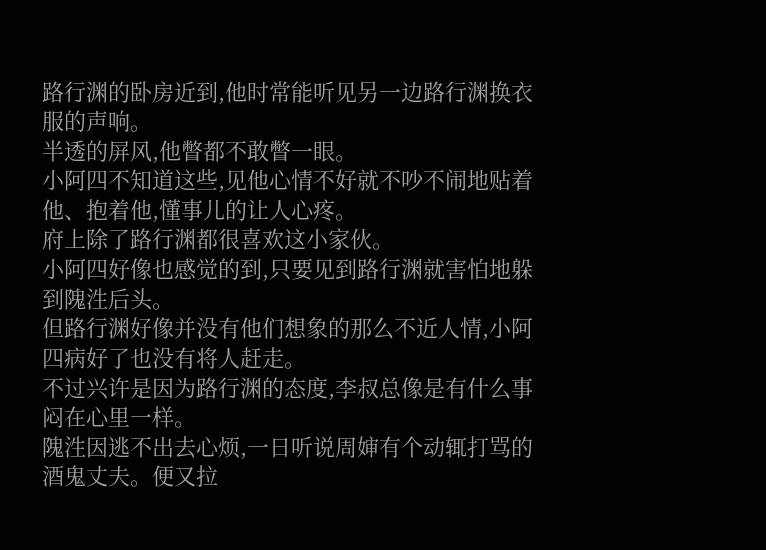路行渊的卧房近到,他时常能听见另一边路行渊换衣服的声响。
半透的屏风,他瞥都不敢瞥一眼。
小阿四不知道这些,见他心情不好就不吵不闹地贴着他、抱着他,懂事儿的让人心疼。
府上除了路行渊都很喜欢这小家伙。
小阿四好像也感觉的到,只要见到路行渊就害怕地躲到隗泩后头。
但路行渊好像并没有他们想象的那么不近人情,小阿四病好了也没有将人赶走。
不过兴许是因为路行渊的态度,李叔总像是有什么事闷在心里一样。
隗泩因逃不出去心烦,一日听说周婶有个动辄打骂的酒鬼丈夫。便又拉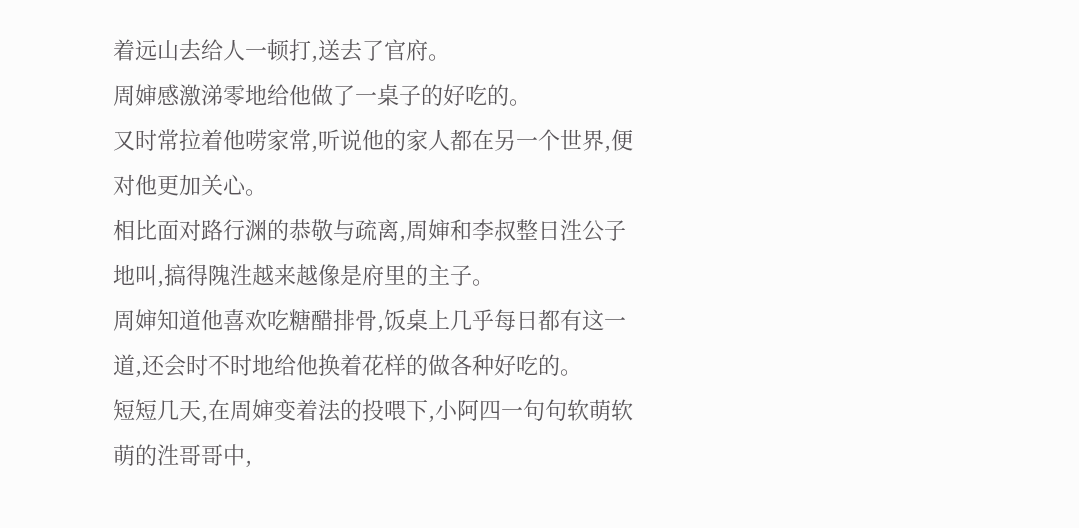着远山去给人一顿打,送去了官府。
周婶感激涕零地给他做了一桌子的好吃的。
又时常拉着他唠家常,听说他的家人都在另一个世界,便对他更加关心。
相比面对路行渊的恭敬与疏离,周婶和李叔整日泩公子地叫,搞得隗泩越来越像是府里的主子。
周婶知道他喜欢吃糖醋排骨,饭桌上几乎每日都有这一道,还会时不时地给他换着花样的做各种好吃的。
短短几天,在周婶变着法的投喂下,小阿四一句句软萌软萌的泩哥哥中,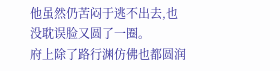他虽然仍苦闷于逃不出去,也没耽误脸又圆了一圈。
府上除了路行渊仿佛也都圆润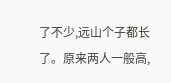了不少,远山个子都长了。原来两人一般高,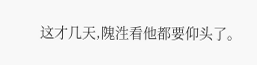这才几天,隗泩看他都要仰头了。